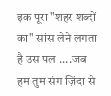इक पूरा "शहर शब्दों का" सांस लेने लगता है उस पल ....जब हम तुम संग ज़िंदा से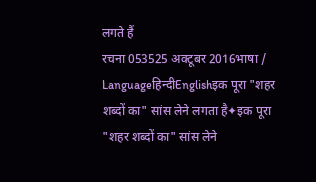लगते हैं
रचना 053525 अक्टूबर 2016भाषा / Languageहिन्दीEnglishइक पूरा "शहर शब्दों का" सांस लेने लगता है✦इक पूरा "शहर शब्दों का" सांस लेने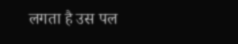लगता है उस पल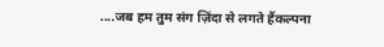....जब हम तुम संग ज़िंदा से लगते हैंकल्पना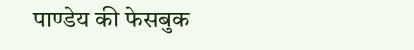पाण्डेय की फेसबुक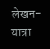लेखन-यात्रा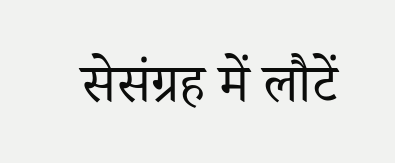सेसंग्रह में लौटें